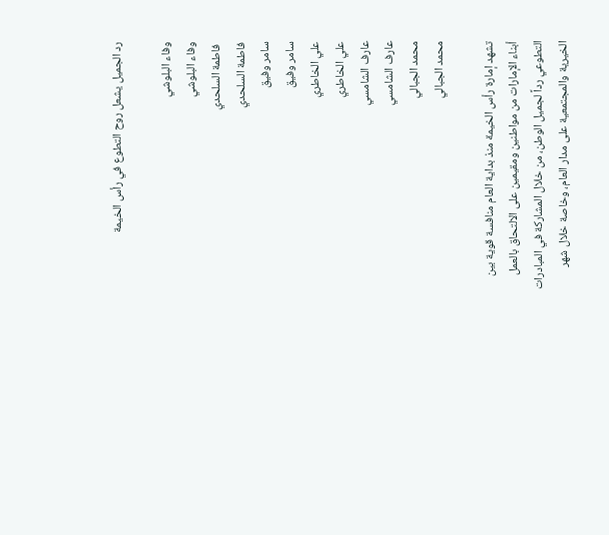رد الجميل يشعل روح التطوع في رأس الخيمة

وفاء البلوشي
وفاء البلوشي
 فاطمة السلحدي
فاطمة السلحدي
سامر وفيق
سامر وفيق
علي الخاطري
علي الخاطري
عارف الشامسي
عارف الشامسي
محمد الجبالي
محمد الجبالي

تشهد إمارة رأس الخيمة منذ بداية العام منافسة قوية بين أبناء الإمارات من مواطنين ومقيمين على الالتحاق بالعمل التطوعي رداً لجميل الوطن، من خلال المشاركة في المبادرات الخيرية والمجتمعية على مدار العام، وخاصة خلال شهر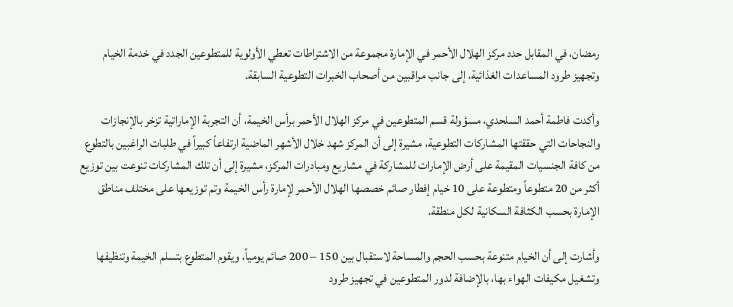رمضان، في المقابل حدد مركز الهلال الأحمر في الإمارة مجموعة من الاشتراطات تعطي الأولوية للمتطوعين الجدد في خدمة الخيام وتجهيز طرود المساعدات الغذائية، إلى جانب مراقبين من أصحاب الخبرات التطوعية السابقة.

وأكدت فاطمة أحمد السلحدي، مسؤولة قسم المتطوعين في مركز الهلال الأحمر برأس الخيمة، أن التجربة الإماراتية تزخر بالإنجازات والنجاحات التي حققتها المشاركات التطوعية، مشيرة إلى أن المركز شهد خلال الأشهر الماضية ارتفاعاً كبيراً في طلبات الراغبين بالتطوع من كافة الجنسيات المقيمة على أرض الإمارات للمشاركة في مشاريع ومبادرات المركز، مشيرة إلى أن تلك المشاركات تنوعت بين توزيع أكثر من 20 متطوعاً ومتطوعة على 10 خيام إفطار صائم خصصها الهلال الأحمر لإمارة رأس الخيمة وتم توزيعها على مختلف مناطق الإمارة بحسب الكثافة السكانية لكل منطقة.

وأشارت إلى أن الخيام متنوعة بحسب الحجم والمساحة لاستقبال بين 150 – 200 صائم يومياً، ويقوم المتطوع بتسلم الخيمة وتنظيفها وتشغيل مكيفات الهواء بها، بالإضافة لدور المتطوعين في تجهيز طرود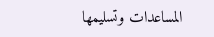المساعدات وتسليمها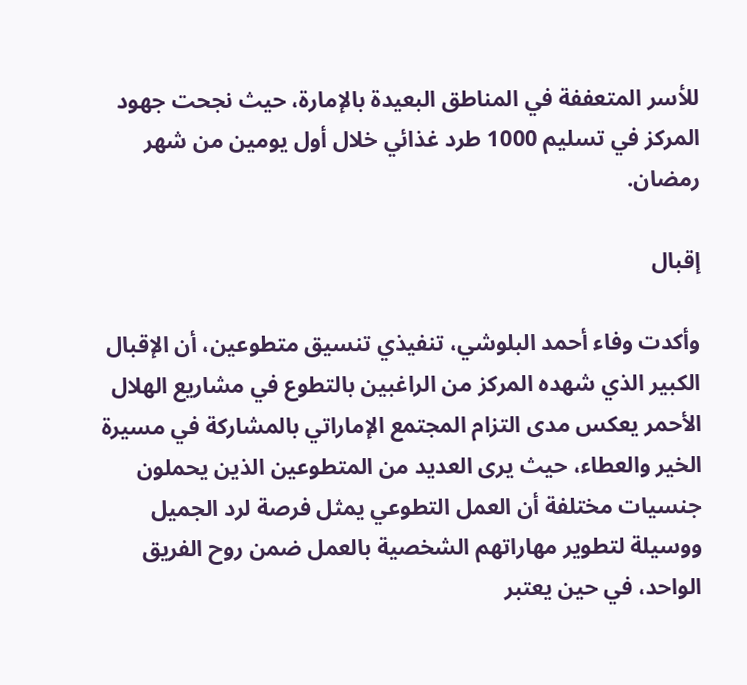للأسر المتعففة في المناطق البعيدة بالإمارة، حيث نجحت جهود المركز في تسليم 1000 طرد غذائي خلال أول يومين من شهر رمضان.

إقبال

وأكدت وفاء أحمد البلوشي، تنفيذي تنسيق متطوعين، أن الإقبال الكبير الذي شهده المركز من الراغبين بالتطوع في مشاريع الهلال الأحمر يعكس مدى التزام المجتمع الإماراتي بالمشاركة في مسيرة الخير والعطاء، حيث يرى العديد من المتطوعين الذين يحملون جنسيات مختلفة أن العمل التطوعي يمثل فرصة لرد الجميل ووسيلة لتطوير مهاراتهم الشخصية بالعمل ضمن روح الفريق الواحد، في حين يعتبر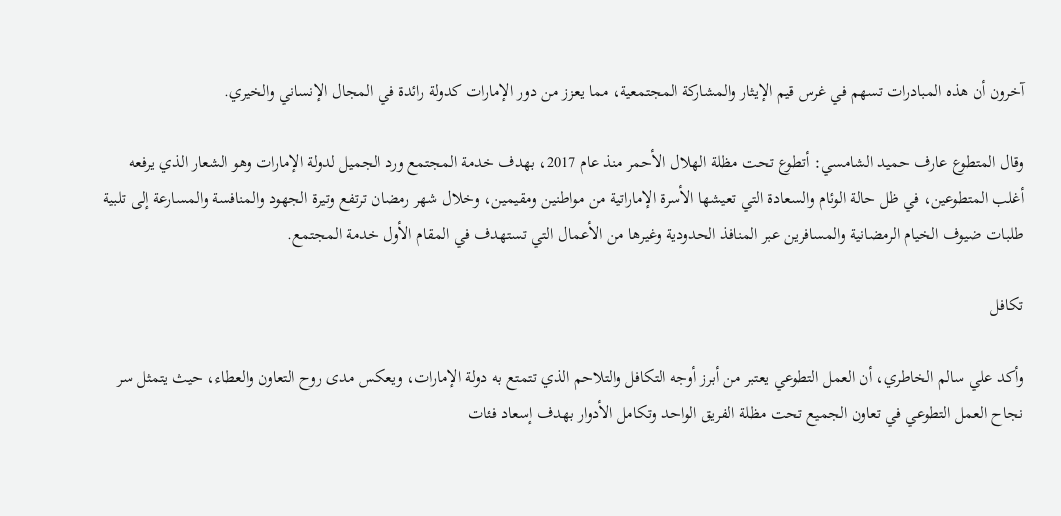آخرون أن هذه المبادرات تسهم في غرس قيم الإيثار والمشاركة المجتمعية، مما يعزز من دور الإمارات كدولة رائدة في المجال الإنساني والخيري.

وقال المتطوع عارف حميد الشامسي: أتطوع تحت مظلة الهلال الأحمر منذ عام 2017، بهدف خدمة المجتمع ورد الجميل لدولة الإمارات وهو الشعار الذي يرفعه أغلب المتطوعين، في ظل حالة الوئام والسعادة التي تعيشها الأسرة الإماراتية من مواطنين ومقيمين، وخلال شهر رمضان ترتفع وتيرة الجهود والمنافسة والمسارعة إلى تلبية طلبات ضيوف الخيام الرمضانية والمسافرين عبر المنافذ الحدودية وغيرها من الأعمال التي تستهدف في المقام الأول خدمة المجتمع.

تكافل

وأكد علي سالم الخاطري، أن العمل التطوعي يعتبر من أبرز أوجه التكافل والتلاحم الذي تتمتع به دولة الإمارات، ويعكس مدى روح التعاون والعطاء، حيث يتمثل سر نجاح العمل التطوعي في تعاون الجميع تحت مظلة الفريق الواحد وتكامل الأدوار بهدف إسعاد فئات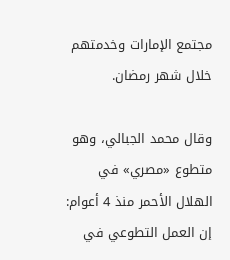مجتمع الإمارات وخدمتهم خلال شهر رمضان.

وقال محمد الجبالي، وهو متطوع «مصري» في الهلال الأحمر منذ 4 أعوام: إن العمل التطوعي في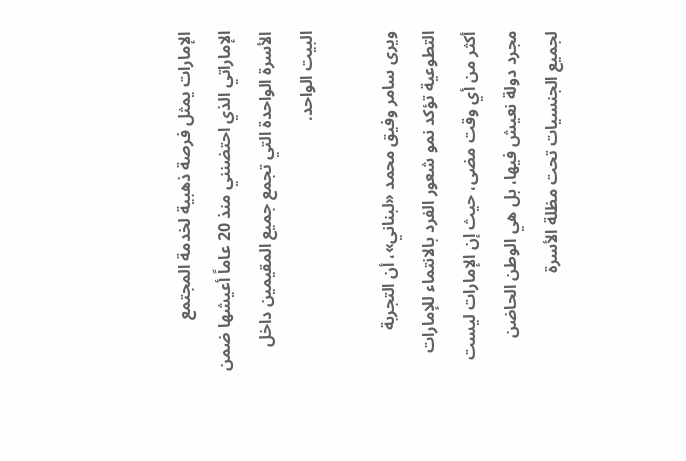الإمارات يمثل فرصة ذهبية لخدمة المجتمع الإماراتي الذي احتضنني منذ 20 عاماً أعيشها ضمن الأسرة الواحدة التي تجمع جميع المقيمين داخل البيت الواحد.

ويرى سامر وفيق محمد «لبناني»، أن التجربة التطوعية تؤكد نمو شعور الفرد بالانتماء للإمارات أكثر من أي وقت مضى، حيث إن الإمارات ليست مجرد دولة نعيش فيها، بل هي الوطن الحاضن لجميع الجنسيات تحت مظلة الأسرة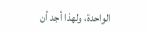الواحدة، ولهذا أجد أن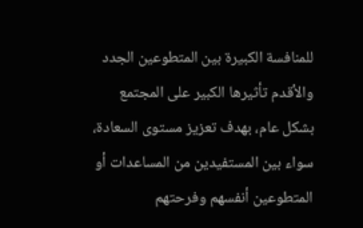للمنافسة الكبيرة بين المتطوعين الجدد والأقدم تأثيرها الكبير على المجتمع بشكل عام، بهدف تعزيز مستوى السعادة، سواء بين المستفيدين من المساعدات أو المتطوعين أنفسهم وفرحتهم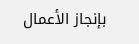بإنجاز الأعمال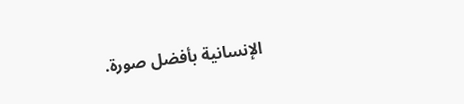الإنسانية بأفضل صورة.